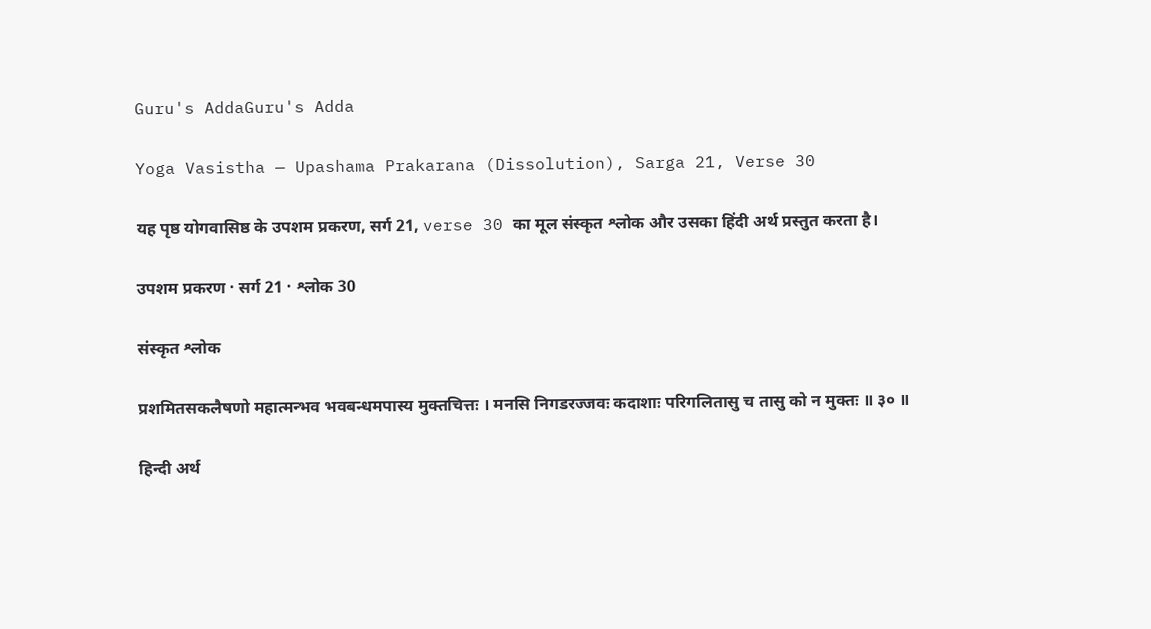Guru's AddaGuru's Adda

Yoga Vasistha — Upashama Prakarana (Dissolution), Sarga 21, Verse 30

यह पृष्ठ योगवासिष्ठ के उपशम प्रकरण, सर्ग 21, verse 30 का मूल संस्कृत श्लोक और उसका हिंदी अर्थ प्रस्तुत करता है।

उपशम प्रकरण · सर्ग 21 · श्लोक 30

संस्कृत श्लोक

प्रशमितसकलैषणो महात्मन्भव भवबन्धमपास्य मुक्तचित्तः । मनसि निगडरज्जवः कदाशाः परिगलितासु च तासु को न मुक्तः ॥ ३० ॥

हिन्दी अर्थ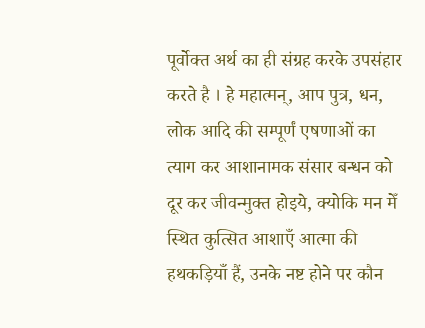पूर्वोक्त अर्थ का ही संग्रह करके उपसंहार करते है । हे महात्मन्‌, आप पुत्र, धन, लोक आदि की सम्पूर्णं एषणाओं का त्याग कर आशानामक संसार बन्धन को दूर कर जीवन्मुक्त होइये, क्योकि मन मेँ स्थित कुत्सित आशाएँ आत्मा की हथकड़ियाँ हैं, उनके नष्ट होने पर कौन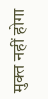मुक्त नहीं होगा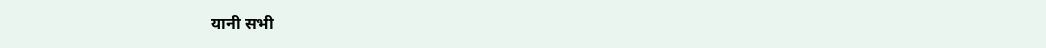यानी सभी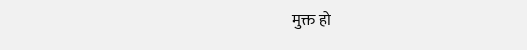मुक्त हो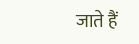जाते हैं